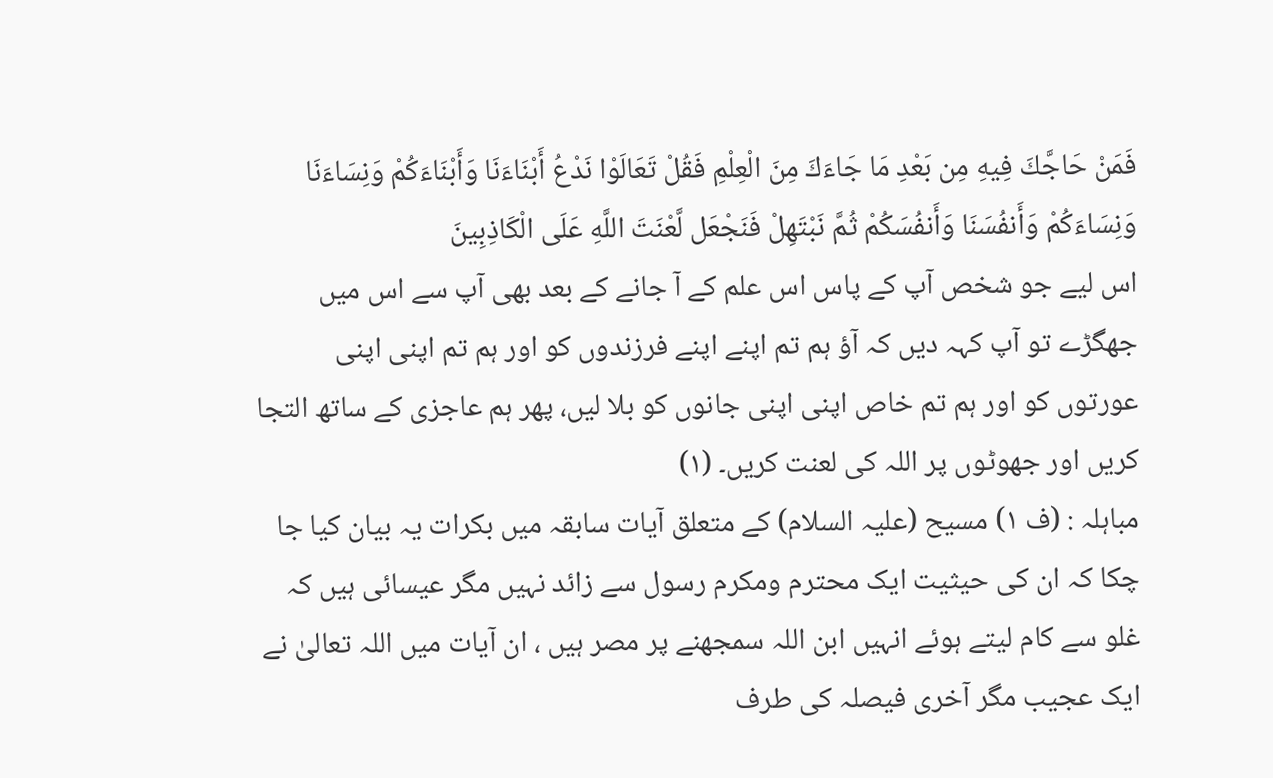فَمَنْ حَاجَّكَ فِيهِ مِن بَعْدِ مَا جَاءَكَ مِنَ الْعِلْمِ فَقُلْ تَعَالَوْا نَدْعُ أَبْنَاءَنَا وَأَبْنَاءَكُمْ وَنِسَاءَنَا وَنِسَاءَكُمْ وَأَنفُسَنَا وَأَنفُسَكُمْ ثُمَّ نَبْتَهِلْ فَنَجْعَل لَّعْنَتَ اللَّهِ عَلَى الْكَاذِبِينَ
اس لیے جو شخص آپ کے پاس اس علم کے آ جانے کے بعد بھی آپ سے اس میں جھگڑے تو آپ کہہ دیں کہ آؤ ہم تم اپنے اپنے فرزندوں کو اور ہم تم اپنی اپنی عورتوں کو اور ہم تم خاص اپنی اپنی جانوں کو بلا لیں، پھر ہم عاجزی کے ساتھ التجا کریں اور جھوٹوں پر اللہ کی لعنت کریں۔ (١)
مباہلہ : (ف ١) مسیح (علیہ السلام) کے متعلق آیات سابقہ میں بکرات یہ بیان کیا جا چکا کہ ان کی حیثیت ایک محترم ومکرم رسول سے زائد نہیں مگر عیسائی ہیں کہ غلو سے کام لیتے ہوئے انہیں ابن اللہ سمجھنے پر مصر ہیں ، ان آیات میں اللہ تعالیٰ نے ایک عجیب مگر آخری فیصلہ کی طرف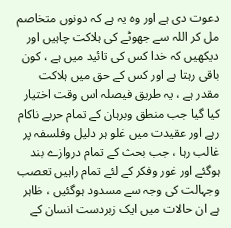دعوت دی ہے اور وہ یہ ہے کہ دونوں متخاصم مل کر اللہ سے جھوٹے کی ہلاکت چاہیں اور دیکھیں کہ خدا کس کی تائید میں ہے ، کون باقی رہتا ہے اور کس کے حق میں ہلاکت مقدر ہے ، یہ طریق فیصلہ اس وقت اختیار کیا گیا جب منطق وبرہان کے تمام حربے ناکام رہے اور عقیدت میں غلو ہر دلیل وفلسفہ پر غالب رہا ، جب بحث کے تمام دروازے بند ہوگئے اور غور وفکر کے لئے تمام راہیں تعصب وجہالت کی وجہ سے مسدود ہوگئیں ، ظاہر ہے ان حالات میں ایک زبردست انسان کے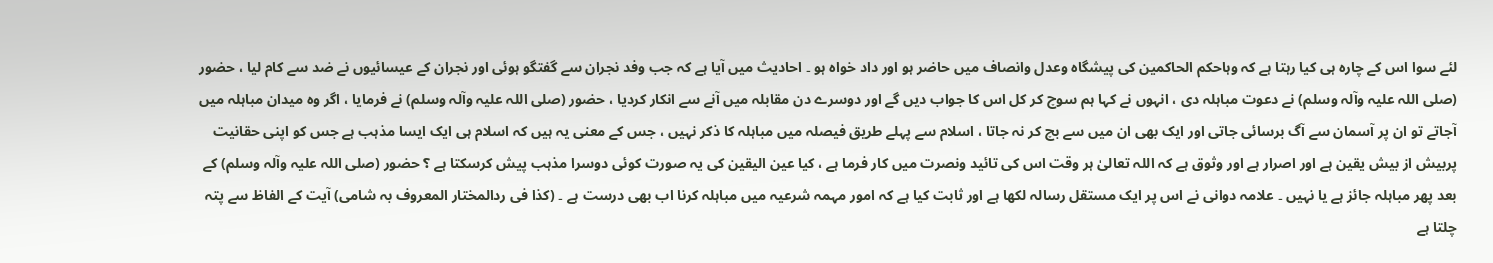لئے سوا اس کے چارہ ہی کیا رہتا ہے کہ وہاحکم الحاکمین کی پیشگاہ وعدل وانصاف میں حاضر ہو اور داد خواہ ہو ۔ احادیث میں آیا ہے کہ جب وفد نجران سے گفتگو ہوئی اور نجران کے عیسائیوں نے ضد سے کام لیا ، حضور (صلی اللہ علیہ وآلہ وسلم) نے دعوت مباہلہ دی ، انہوں نے کہا ہم سوچ کر کل اس کا جواب دیں گے اور دوسرے دن مقابلہ میں آنے سے انکار کردیا ، حضور (صلی اللہ علیہ وآلہ وسلم) نے فرمایا ، اگر وہ میدان مباہلہ میں آجاتے تو ان پر آسمان سے آگ برسائی جاتی اور ایک بھی ان میں سے بچ کر نہ جاتا ، اسلام سے پہلے طریق فیصلہ میں مباہلہ کا ذکر نہیں ، جس کے معنی یہ ہیں کہ اسلام ہی ایک ایسا مذہب ہے جس کو اپنی حقانیت پربیش از بیش یقین ہے اور اصرار ہے اور وثوق ہے کہ اللہ تعالیٰ ہر وقت اس کی تائید ونصرت میں کار فرما ہے ، کیا عین الیقین کی یہ صورت کوئی دوسرا مذہب پیش کرسکتا ہے ؟ حضور (صلی اللہ علیہ وآلہ وسلم) کے بعد پھر مباہلہ جائز ہے یا نہیں ۔ علامہ دوانی نے اس پر ایک مستقل رسالہ لکھا ہے اور ثابت کیا ہے کہ امور مہمہ شرعیہ میں مباہلہ کرنا اب بھی درست ہے ۔ (کذا فی ردالمختار المعروف بہ شامی) آیت کے الفاظ سے پتہ چلتا ہے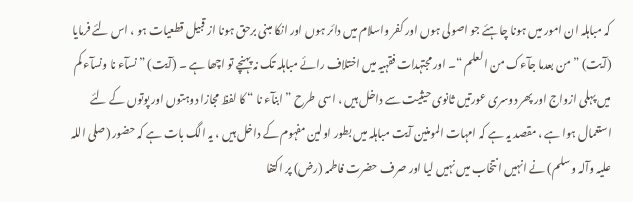کہ مباہلہ ان امور میں ہونا چاہئے جو اصولی ہوں اور کفر واسلام میں دائر ہوں اور انکا مبنی برحق ہونا از قبیل قطعیات ہو ، اس لئے فرمایا (آیت) ” من بعدما جآءک من العلم “۔ اور مجتہدات فقہیہ میں اختلاف رائے مباہلہ تک نہ پہنچے تو اچھا ہے ۔ (آیت) ” نسآء نا ونسآء کم میں پہلی ازواج اور پھر دوسری عورتیں ثانوی حیثیت سے داخل ہیں ، اسی طرح ” ابنآء نا “ کا لفظ مجازا دوہتوں اور پوتوں کے لئے استعمال ہوا ہے ، مقصد یہ ہے کہ امہات المومنین آیت مباہلہ میں بطور اولین مفہوم کے داخل ہیں ، یہ الگ بات ہے کہ حضور (صلی اللہ علیہ وآلہ وسلم) نے انہیں انتخاب میں نہیں لیا اور صرف حضرت فاطمہ (رض) پر اکتفا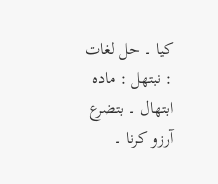کیا ۔ حل لغات : نبتھل : مادہ ابتھال ۔ بتضرع آرزو کرنا ۔